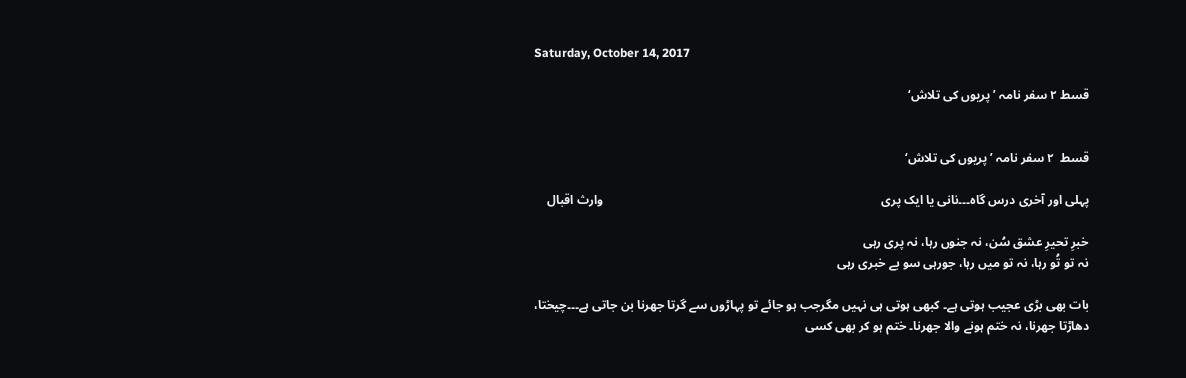Saturday, October 14, 2017

قسط ۲ سفر نامہ ’ پریوں کی تلاش‘


قسط  ۲ سفر نامہ ’ پریوں کی تلاش‘

پہلی اور آخری درس گاہ۔۔۔نانی یا ایک پری                                                                                         وارث اقبال

خبرِ تحیرِ عشق سُن، نہ جنوں رہا، نہ پری رہی
نہ تو تُو رہا، نہ تو میں رہا، جورہی سو بے خبری رہی

بات بھی بڑی عجیب ہوتی ہے۔ کبھی ہوتی ہی نہیں مگرجب ہو جائے تو پہاڑوں سے گرتا جھرنا بن جاتی ہے۔۔۔چیختا، دھاڑتا جھرنا، نہ ختم ہونے والا جھرنا۔ ختم ہو کر بھی کسی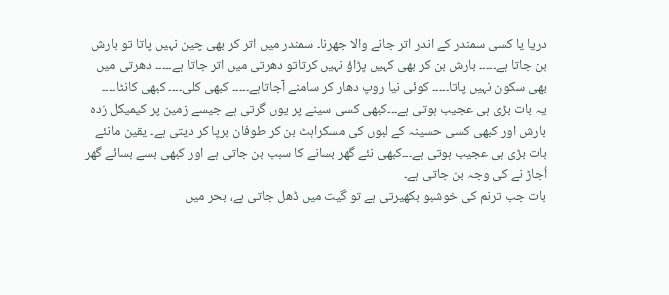دریا یا کسی سمندر کے اندر اتر جانے والا جھرنا۔ سمندر میں اتر کر بھی چین نہیں پاتا تو بارش بن جاتا ہے۔۔۔۔۔ بارش بن کر بھی کہیں پڑاؤ نہیں کرتاتو دھرتی میں اتر جاتا ہے۔۔۔۔۔ دھرتی میں بھی سکون نہیں پاتا۔۔۔۔۔ کوئی نیا روپ دھار کر سامنے آجاتاہے۔۔۔۔۔ کبھی کلی۔۔۔۔ کبھی کانٹا۔۔۔۔
یہ بات بڑی ہی عجیب ہوتی ہے۔۔۔کبھی کسی سینے پر یوں گرتی ہے جیسے زمین پر کیمیکل زدہ بارش اور کبھی کسی حسینہ کے لبوں کی مسکراہٹ بن کر طوفان برپا کر دیتی ہے۔ یقین مانئے بات بڑی ہی عجیب ہوتی ہے۔۔۔کبھی نئے گھر بسانے کا سبب بن جاتی ہے اور کبھی بسے بسائے گھر اُجاڑ نے کی وجہ بن جاتی ہے۔
بات جب ترنم کی خوشبو بکھیرتی ہے تو گیت میں ڈھل جاتی ہے، بحر میں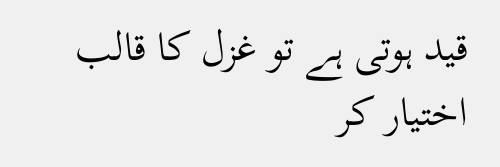قید ہوتی ہے تو غزل کا قالب اختیار کر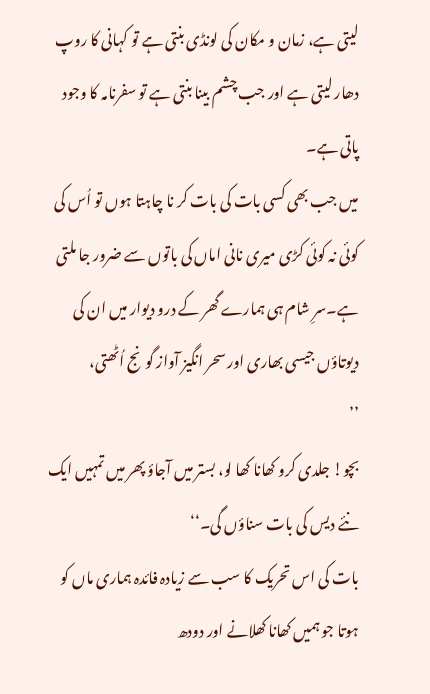لیتی ہے، زمان و مکان کی لونڈی بنتی ہے تو کہانی کا روپ دھار لیتی ہے اور جب چشم بینا بنتی ہے تو سفرنامہ کا وجود پاتی ہے۔
میں جب بھی کسی بات کی بات کر نا چاہتا ہوں تو اُس کی کوئی نہ کوئی کڑی میری نانی اماں کی باتوں سے ضرور جا ملتی ہے۔سرِ شام ہی ہمارے گھر کے درو دیوار میں ان کی دیوتاؤں جیسی بھاری اور سحر انگیز آواز گونج اُٹھتی،
’’
بچو! جلدی کرو کھانا کھا لو، بستر میں آجاؤ پھر میں تمہیں ایک نئے دیس کی بات سناؤں گی۔‘‘
بات کی اس تحریک کا سب سے زیادہ فائدہ ہماری ماں کو ہوتا جو ہمیں کھانا کھلانے اور دودھ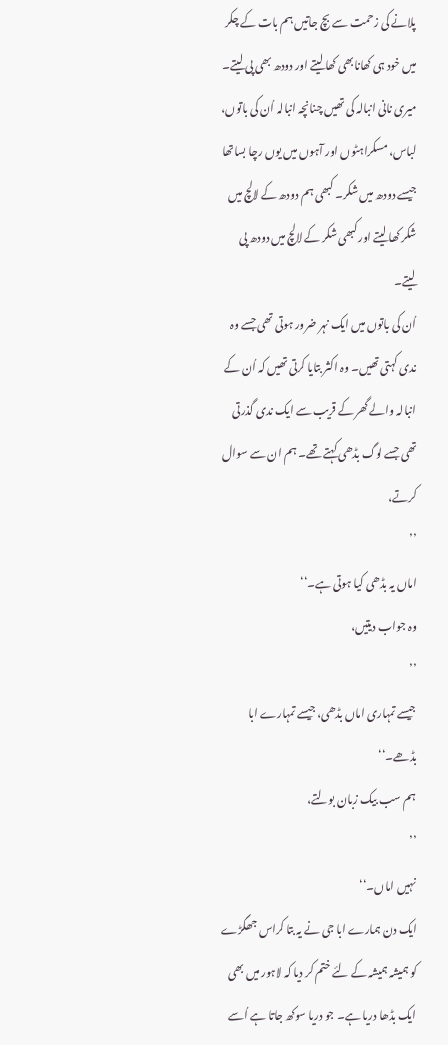پلانے کی زحمت سے بچ جاتیں ہم بات کے چکر میں خود ہی کھانابھی کھا لیتے اور دودھ بھی پی لیتے۔
میری نانی انبالہ کی تھیں چنانچہ انبالہ اُن کی باتوں، لباس، مسکراہٹوں اور آہوں میں یوں رچا بساتھا جیسے دودھ میں شکر۔ کبھی ہم دودھ کے لالچ میں شکر کھا لیتے اور کبھی شکر کے لالچ میں دودھ پی لیتے۔
اُن کی باتوں میں ایک نہر ضرور ہوتی تھی جسے وہ ندی کہتی تھیں۔ وہ اکثر بتایا کرتی تھیں کہ اُن کے انبالہ والے گھر کے قریب سے ایک ندی گذرتی تھی جسے لوگ بڈھی کہتے تھے۔ ہم ان سے سوال کرتے،
’’
اماں یہ بڈھی کیا ہوتی ہے۔‘‘
وہ جواب دیتیں،
’’
جیسے تمہاری اماں بڈھی، جیسے تمہارے ابا بڈھے۔‘‘
ہم سب بیک زبان بولتے،
’’
نہیں اماں۔‘‘
ایک دن ہمارے ابا جی نے یہ بتا کراس جھگڑے کو ہمیشہ ہمیشہ کے لئے ختم کر دیا کہ لاہور میں بھی ایک بڈھا دریا ہے۔ جو دریا سوکھ جاتا ہے اُسے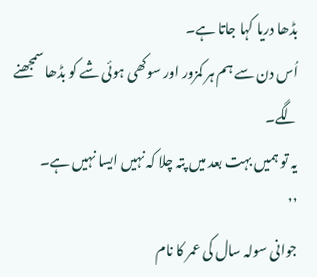بڈھا دریا کہا جاتا ہے۔
اُس دن سے ہم ہر کمزور اور سوکھی ہوئی شے کو بڈھا سمجھنے لگے۔
یہ تو ہمیں بہت بعد میں پتہ چلا کہ نہیں ایسا نہیں ہے۔
’’
جوانی سولہ سال کی عمر کا نام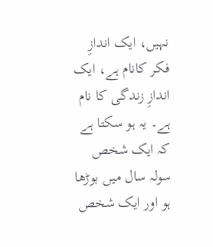نہیں، ایک اندازِ فکر کانام ہے، ایک اندازِ زندگی کا نام ہے۔ یہ ہو سکتا ہے کہ ایک شخص سولہ سال میں بوڑھا ہو اور ایک شخص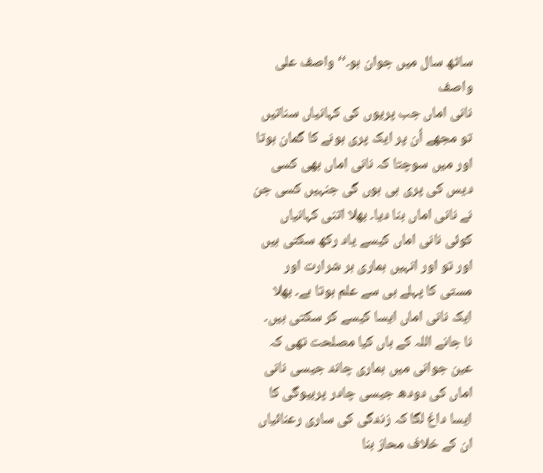ساٹھ سال میں جوان ہو۔‘‘ واصف علی واصف
نانی اماں جب پریوں کی کہانیاں سناتیں تو مجھے اُن پر ایک پری ہونے کا گمان ہوتا اور میں سوچتا کہ نانی اماں بھی کسی دیس کی پری ہی ہوں گی جنہیں کسی جن نے نانی اماں بنا دیا۔ بھلا اتنی کہانیاں کوئی نانی اماں کیسے یاد رکھ سکتی ہیں اور تو اور انہیں ہماری ہر شرارت اور مستی کا پہلے ہی سے علم ہوتا ہے۔ بھلا ایک نانی اماں ایسا کیسے کر سکتی ہیں۔
نا جانے اللہ کے ہاں کیا مصلحت تھی کہ عین جوانی میں ہماری چاند جیسی نانی اماں کی دودھ جیسی چادر پربیوگی کا ایسا داغ لگا کہ زندگی کی ساری رعنائیاں ان کے خلاف محاز بنا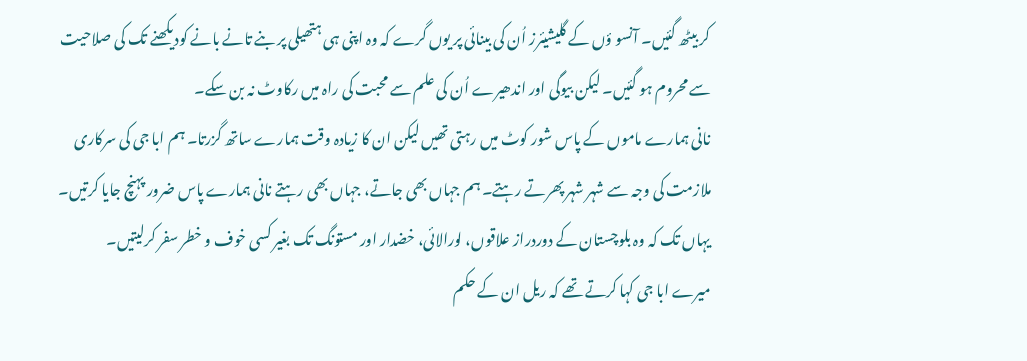کر بیٹھ گئیں۔ آنسو ؤں کے گلیشیئرز اُن کی بینائی پر یوں گرے کہ وہ اپنی ہی ہتھیلی پر بنے تانے بانے کودیکھنے تک کی صلاحیت سے محروم ہو گئیں۔ لیکن بیوگی اور اندھیرے اُن کی علم سے محبت کی راہ میں رکاوٹ نہ بن سکے۔
نانی ہمارے ماموں کے پاس شور کوٹ میں رہتی تھیں لیکن ان کا زیادہ وقت ہمارے ساتھ گزرتا۔ ہم ابا جی کی سرکاری ملازمت کی وجہ سے شہر شہر پھرتے رہتے۔ ہم جہاں بھی جاتے، جہاں بھی رہتے نانی ہمارے پاس ضرور پہنچ جایا کرتیں۔ یہاں تک کہ وہ بلوچستان کے دوردراز علاقوں، لورالائی، خضدار اور مستونگ تک بغیر کسی خوف و خطر سفر کرلیتیں۔
میرے ابا جی کہا کرتے تھے کہ ریل ان کے حکم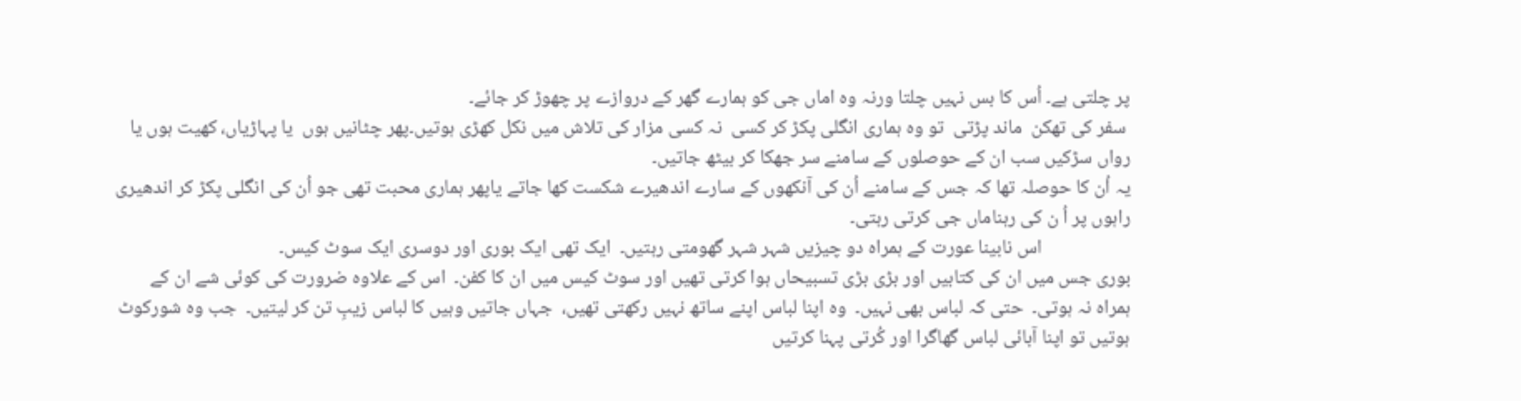پر چلتی ہے۔ اُس کا بس نہیں چلتا ورنہ وہ اماں جی کو ہمارے گھر کے دروازے پر چھوڑ کر جائے۔
 سفر کی تھکن  ماند پڑتی  تو وہ ہماری انگلی پکڑ کر کسی  نہ کسی مزار کی تلاش میں نکل کھڑی ہوتیں۔پھر چٹانیں ہوں  یا پہاڑیاں، کھیت ہوں یا رواں سڑکیں سب ان کے حوصلوں کے سامنے سر جھکا کر بیٹھ جاتیں۔
یہ اُن کا حوصلہ تھا کہ جس کے سامنے اُن کی آنکھوں کے سارے اندھیرے شکست کھا جاتے یاپھر ہماری محبت تھی جو اُن کی انگلی پکڑ کر اندھیری راہوں پر اُ ن کی رہناماں جی کرتی رہتی۔
                    اس نابینا عورت کے ہمراہ دو چیزیں شہر شہر گھومتی رہتیں۔  ایک تھی ایک بوری اور دوسری ایک سوٹ کیس۔
بوری جس میں ان کی کتابیں اور بڑی بڑی تسبیحاں ہوا کرتی تھیں اور سوٹ کیس میں ان کا کفن۔  اس کے علاوہ ضرورت کی کوئی شے ان کے ہمراہ نہ ہوتی۔  حتی کہ لباس بھی نہیں۔  وہ اپنا لباس اپنے ساتھ نہیں رکھتی تھیں،  جہاں جاتیں وہیں کا لباس زیبِ تن کر لیتیں۔  جب وہ شورکوٹ ہوتیں تو اپنا آبائی لباس گھاگرا اور کُرتی پہنا کرتیں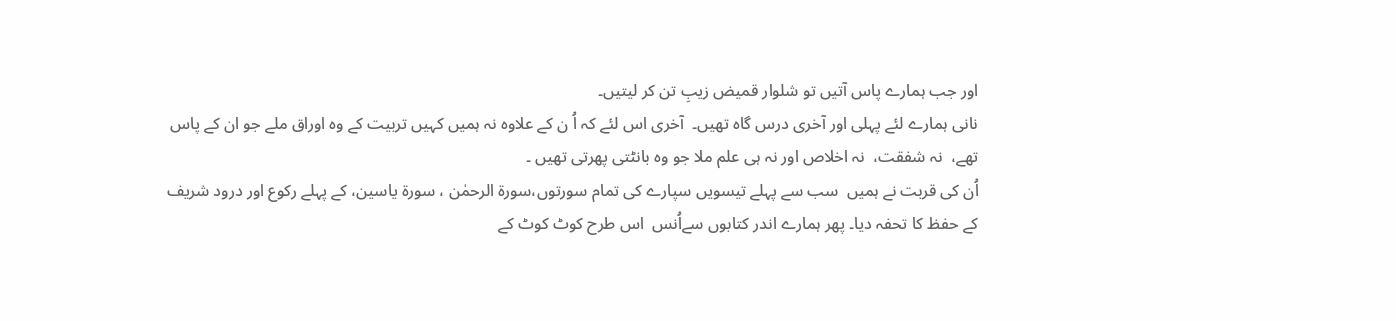اور جب ہمارے پاس آتیں تو شلوار قمیض زیبِ تن کر لیتیں۔
نانی ہمارے لئے پہلی اور آخری درس گاہ تھیں۔  آخری اس لئے کہ اُ ن کے علاوہ نہ ہمیں کہیں تربیت کے وہ اوراق ملے جو ان کے پاس تھے،  نہ شفقت،  نہ اخلاص اور نہ ہی علم ملا جو وہ بانٹتی پھرتی تھیں ۔
اُن کی قربت نے ہمیں  سب سے پہلے تیسویں سپارے کی تمام سورتوں،سورۃ الرحمٰن ، سورۃ یاسین، کے پہلے رکوع اور درود شریف کے حفظ کا تحفہ دیا۔ پھر ہمارے اندر کتابوں سےاُنس  اس طرح کوٹ کوٹ کے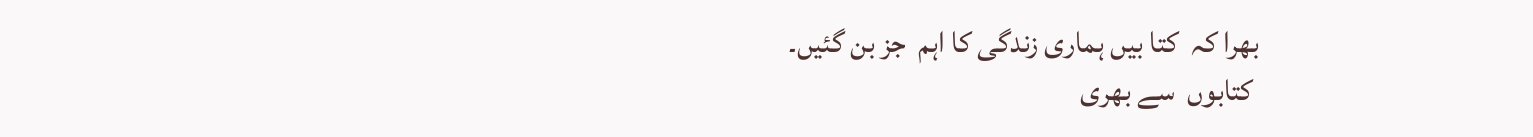بھرا کہ  کتا بیں ہماری زندگی کا اہم  جز بن گئیں۔
 کتابوں  سے بھری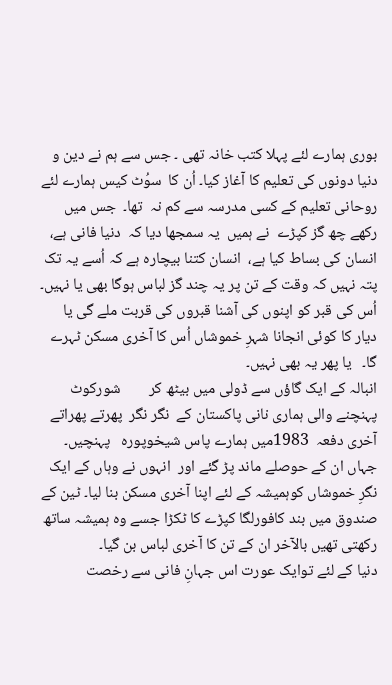بوری ہمارے لئے پہلا کتب خانہ تھی ۔ جس سے ہم نے دین و دنیا دونوں کی تعلیم کا آغاز کیا۔ اُن کا  سوُٹ کیس ہمارے لئے روحانی تعلیم کے کسی مدرسہ سے کم نہ  تھا۔  جس میں رکھے چھ گز کپڑے  نے ہمیں  یہ سمجھا دیا کہ  دنیا فانی ہے،  انسان کی بساط کیا ہے،  انسان کتنا بیچارہ ہے کہ اُسے یہ تک  پتہ نہیں کہ وقت کے تن پر یہ چند گز لباس ہوگا بھی یا نہیں۔  اُس کی قبر کو اپنوں کی آشنا قبروں کی قربت ملے گی یا دیار کا کوئی انجانا شہرِ خموشاں اُس کا آخری مسکن ٹہرے گا۔   یا پھر یہ بھی نہیں۔
انبالہ کے ایک گاؤں سے ڈولی میں بیٹھ کر        شورکوٹ پہنچنے والی ہماری نانی پاکستان کے  نگر نگر  پھرتے پھراتے    آخری دفعہ  1983میں ہمارے پاس شیخوپورہ   پہنچیں۔  جہاں ان کے حوصلے ماند پڑ گئے اور  انہوں نے وہاں کے ایک نگرِ خموشاں کوہمیشہ کے لئے اپنا آخری مسکن بنا لیا۔ ٹین کے صندوق میں بند کافورلگا کپڑے کا ٹکڑا جسے وہ ہمیشہ ساتھ رکھتی تھیں بالآخر ان کے تن کا آخری لباس بن گیا۔
دنیا کے لئے توایک عورت اس جہانِ فانی سے رخصت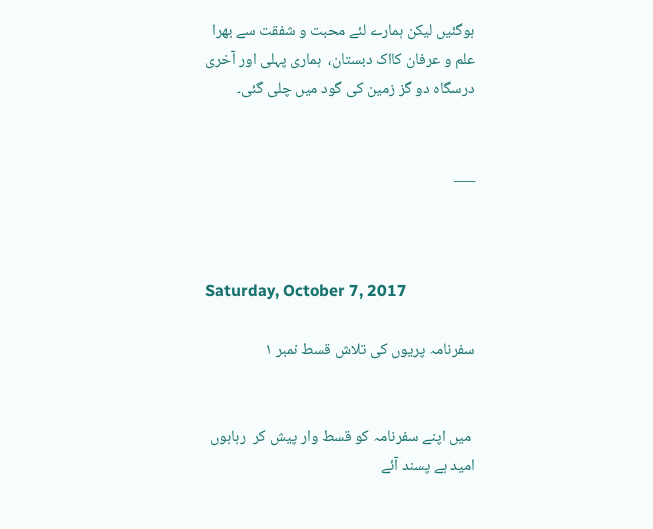ہوگئیں لیکن ہمارے لئے محبت و شفقت سے بھرا  علم و عرفان کااک دبستان،  ہماری پہلی اور آخری درسگاہ دو گز زمین کی گود میں چلی گئی۔


___



Saturday, October 7, 2017

سفرنامہ پریوں کی تلاش قسط نمبر ۱


 میں اپنے سفرنامہ کو قسط وار پیش کر  رہاہوں امید ہے پسند آئے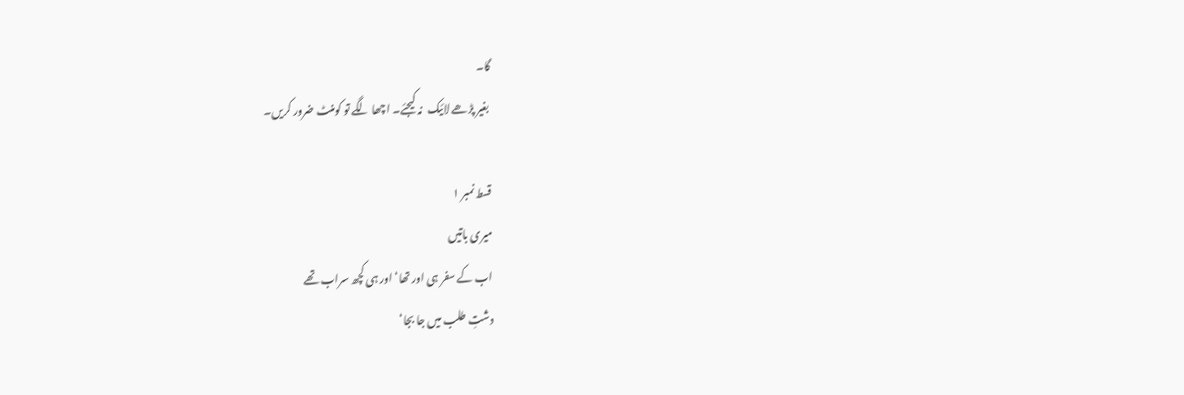گا۔
 بغیر پڑھے لائیک  نہ کیجئے۔ اچھا لگے تو کومنٹ ضرور کریں۔

قسط نمبر ۱
میری باتیں
اب کے سفر ہی اور تھا‘ اور ہی کچھ سراب تھے
دشتِ طلب میں جا بجا‘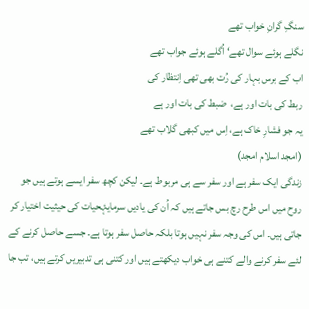سنگِ گرانِ خواب تھے
نگلے ہوئے سوال تھے‘ اُگلے ہوئے جواب تھے
اب کے برس بہار کی رُت بھی تھی اِنتظار کی
ربط کی بات اور ہے،  ضبط کی بات اور ہے
یہ جو فشارِ خاک ہے، اِس میں کبھی گلاب تھے
(امجد اسلام امجد)
زندگی ایک سفر ہے اور سفر سے ہی مربوط ہے۔ لیکن کچھ سفر ایسے ہوتے ہیں جو روح میں اس طرح رچ بس جاتے ہیں کہ اُن کی یادیں سرمایۂحیات کی حیثیت اختیار کر جاتی ہیں۔ اس کی وجہ سفر نہیں ہوتا بلکہ حاصل سفر ہوتا ہے۔ جسے حاصل کرنے کے لئے سفر کرنے والے کتنے ہی خواب دیکھتے ہیں اور کتنی ہی تدبیریں کرتے ہیں، تب جا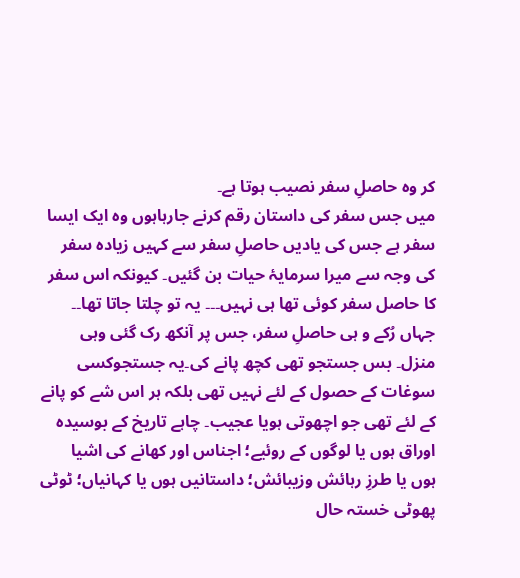کر وہ حاصلِ سفر نصیب ہوتا ہے۔
میں جس سفر کی داستان رقم کرنے جارہاہوں وہ ایک ایسا سفر ہے جس کی یادیں حاصلِ سفر سے کہیں زیادہ سفر کی وجہ سے میرا سرمایۂ حیات بن گئیں۔ کیونکہ اس سفر کا حاصل سفر کوئی تھا ہی نہیں۔۔۔ یہ تو چلتا جاتا تھا۔۔ جہاں رُکے و ہی حاصلِ سفر، جس پر آنکھ رک گئی وہی منزل۔ بس جستجو تھی کچھ پانے کی۔یہ جستجوکسی سوغات کے حصول کے لئے نہیں تھی بلکہ ہر اس شے کو پانے کے لئے تھی جو اچھوتی ہویا عجیب۔ چاہے تاریخ کے بوسیدہ اوراق ہوں یا لوگوں کے روئیے؛ اجناس اور کھانے کی اشیا   ہوں یا طرزِ رہائش وزیبائش؛ داستانیں ہوں یا کہانیاں؛ ٹوٹی پھوٹی خستہ حال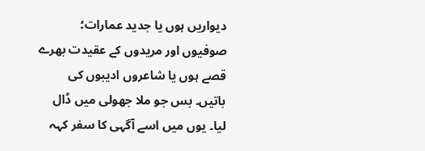دیواریں ہوں یا جدید عمارات؛ صوفیوں اور مریدوں کے عقیدت بھرے قصے ہوں یا شاعروں ادیبوں کی باتیں۔ بس جو ملا جھولی میں ڈال لیا۔ یوں میں اسے آگہی کا سفر کہہ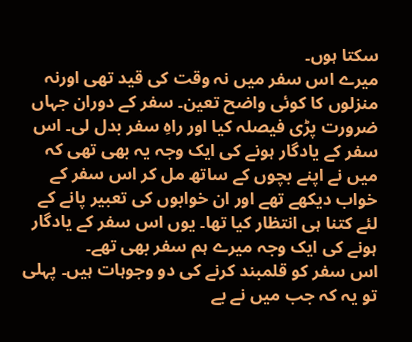سکتا ہوں۔
میرے اس سفر میں نہ وقت کی قید تھی اورنہ منزلوں کا کوئی واضح تعین۔ سفر کے دوران جہاں ضرورت پڑی فیصلہ کیا اور راہِ سفر بدل لی۔ اس سفر کے یادگار ہونے کی ایک وجہ یہ بھی تھی کہ میں نے اپنے بچوں کے ساتھ مل کر اس سفر کے خواب دیکھے تھے اور ان خوابوں کی تعبیر پانے کے لئے کتنا ہی انتظار کیا تھا۔ یوں اس سفر کے یادگار ہونے کی ایک وجہ میرے ہم سفر بھی تھے۔
اس سفر کو قلمبند کرنے کی دو وجوہات ہیں۔ پہلی تو یہ کہ جب میں نے بے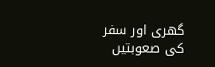گھری اور سفر کی صعوبتیں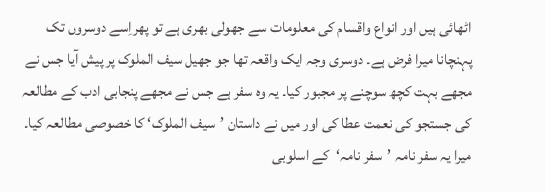اٹھائی ہیں اور انواع واقسام کی معلومات سے جھولی بھری ہے تو پھراِسے دوسروں تک پہنچانا میرا فرض ہے۔ دوسری وجہ ایک واقعہ تھا جو جھیل سیف الملوک پر پیش آیا جس نے مجھے بہت کچھ سوچنے پر مجبور کیا۔ یہ وہ سفر ہے جس نے مجھے پنجابی ادب کے مطالعہ کی جستجو کی نعمت عطا کی اور میں نے داستان ’سیف الملوک‘ کا خصوصی مطالعہ کیا۔
میرا یہ سفر نامہ ’سفر نامہ‘کے اسلوبی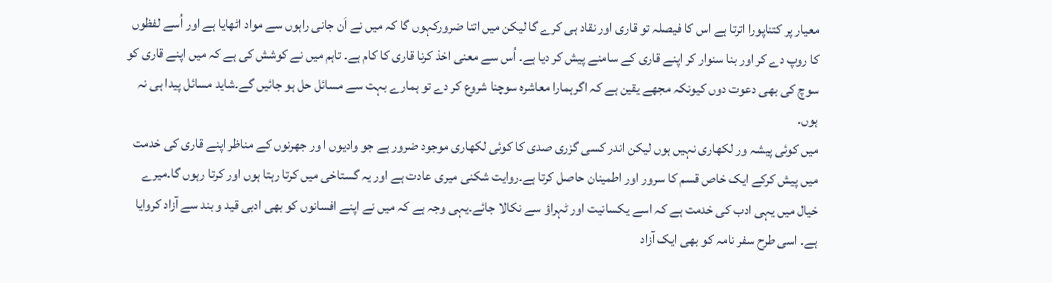معیار پر کتناپورا اترتا ہے اس کا فیصلہ تو قاری اور نقاد ہی کرے گا لیکن میں اتنا ضرورکہوں گا کہ میں نے اَن جانی راہوں سے مواد اٹھایا ہے اور اُسے لفظوں کا روپ دے کر اور بنا سنوار کر اپنے قاری کے سامنے پیش کر دیا ہے۔ اُس سے معنی اخذ کرنا قاری کا کام ہے۔ تاہم میں نے کوشش کی ہے کہ میں اپنے قاری کو سوچ کی بھی دعوت دوں کیونکہ مجھے یقین ہے کہ اگرہمارا معاشرہ سوچنا شروع کر دے تو ہمارے بہت سے مسائل حل ہو جائیں گے۔شاید مسائل پیدا ہی نہ ہوں۔
میں کوئی پیشہ ور لکھاری نہیں ہوں لیکن اندر کسی گزری صدی کا کوئی لکھاری موجود ضرور ہے جو وادیوں ا ور جھرنوں کے مناظر اپنے قاری کی خدمت میں پیش کرکے ایک خاص قسم کا سرور اور اطمینان حاصل کرتا ہے۔روایت شکنی میری عادت ہے اور یہ گستاخی میں کرتا رہتا ہوں اور کرتا رہوں گا۔میرے خیال میں یہی ادب کی خدمت ہے کہ اسے یکسانیت اور ٹہراؤ سے نکالا جائے۔یہی وجہ ہے کہ میں نے اپنے افسانوں کو بھی ادبی قید و بند سے آزاد کروایا ہے۔ اسی طرح سفر نامہ کو بھی ایک آزاد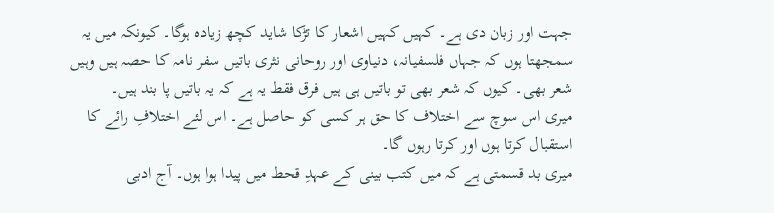جہت اور زبان دی ہے۔ کہیں کہیں اشعار کا تڑکا شاید کچھ زیادہ ہوگا۔ کیونکہ میں یہ سمجھتا ہوں کہ جہاں فلسفیانہ، دنیاوی اور روحانی نثری باتیں سفر نامہ کا حصہ ہیں وہیں شعر بھی۔ کیوں کہ شعر بھی تو باتیں ہی ہیں فرق فقط یہ ہے کہ یہ باتیں پا بند ہیں۔
میری اس سوچ سے اختلاف کا حق ہر کسی کو حاصل ہے۔ اس لئے اختلافِ رائے کا استقبال کرتا ہوں اور کرتا رہوں گا۔
میری بد قسمتی ہے کہ میں کتب بینی کے عہدِ قحط میں پیدا ہوا ہوں۔ آج ادبی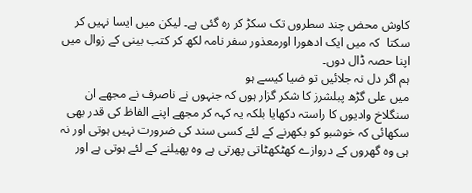کاوش محض چند سطروں تک سکڑ کر رہ گئی ہے۔ لیکن میں ایسا نہیں کر سکتا  کہ میں ایک ادھورا اورمعذور سفر نامہ لکھ کر کتب بینی کے زوال میں اپنا حصہ ڈال دوں۔
ہم اگر دل نہ جلائیں تو ضیا کیسے ہو
میں علی گڑھ پبلشرز کا شکر گزار ہوں کہ جنہوں نے ناصرف نے مجھے ان سنگلاخ وادیوں کا راستہ دکھایا بلکہ یہ کہہ کر مجھے اپنے الفاظ کی قدر بھی سکھائی کہ خوشبو کو بکھرنے کے لئے کسی سند کی ضرورت نہیں ہوتی اور نہ ہی وہ گھروں کے دروازے کھٹکھٹاتی پھرتی ہے وہ پھیلنے کے لئے ہوتی ہے اور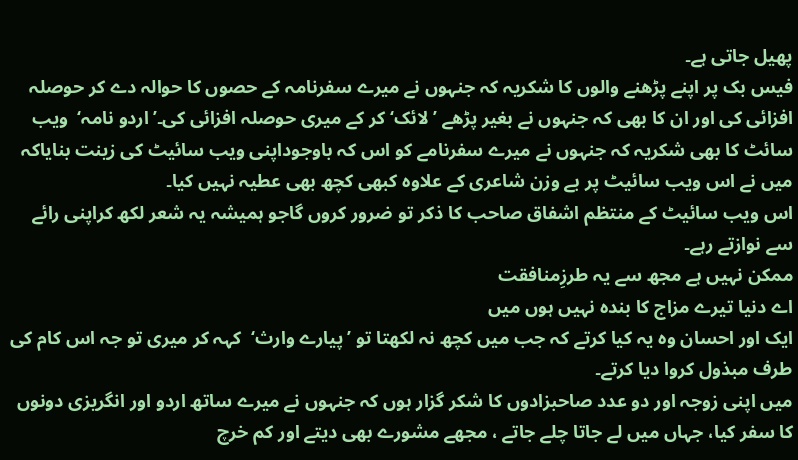پھیل جاتی ہے۔
فیس بک پر اپنے پڑھنے والوں کا شکریہ کہ جنہوں نے میرے سفرنامہ کے حصوں کا حوالہ دے کر حوصلہ افزائی کی اور ان کا بھی کہ جنہوں نے بغیر پڑھے ’لائک‘ کر کے میری حوصلہ افزائی کی۔’اردو نامہ‘  ویب سائٹ کا بھی شکریہ کہ جنہوں نے میرے سفرنامے کو اس کہ باوجوداپنی ویب سائیٹ کی زینت بنایاکہ میں نے اس ویب سائیٹ پر بے وزن شاعری کے علاوہ کبھی کچھ بھی عطیہ نہیں کیا۔
اس ویب سائیٹ کے منتظم اشفاق صاحب کا ذکر تو ضرور کروں گاجو ہمیشہ یہ شعر لکھ کراپنی رائے سے نوازتے رہے۔
ممکن نہیں ہے مجھ سے یہ طرزِمنافقت
اے دنیا تیرے مزاج کا بندہ نہیں ہوں میں
ایک اور احسان وہ یہ کیا کرتے کہ جب میں کچھ نہ لکھتا تو ’پیارے وارث‘  کہہ کر میری تو جہ اس کام کی طرف مبذول کروا دیا کرتے۔
میں اپنی زوجہ اور دو عدد صاحبزادوں کا شکر گزار ہوں کہ جنہوں نے میرے ساتھ اردو اور انگریزی دونوں کا سفر کیا، جہاں میں لے جاتا چلے جاتے ، مجھے مشورے بھی دیتے اور کم خرچ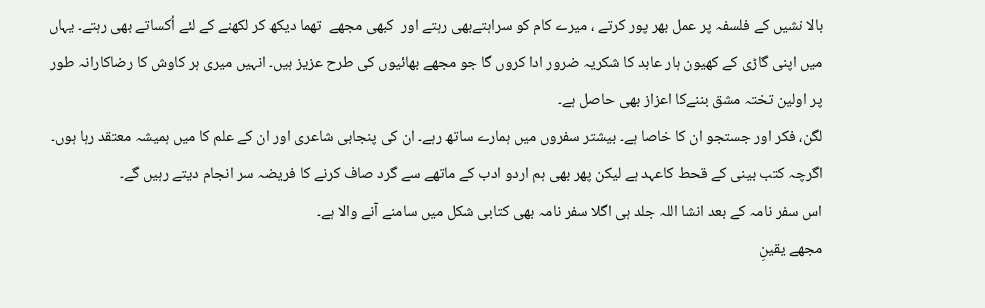بالا نشیں کے فلسفہ پر عمل بھر پور کرتے ، میرے کام کو سراہتےبھی رہتے اور  کبھی مجھے  تھما دیکھ کر لکھنے کے لئے اُکساتے بھی رہتے۔ یہاں میں اپنی گاڑی کے کھیون ہار عابد کا شکریہ ضرور ادا کروں گا جو مجھے بھائیوں کی طرح عزیز ہیں۔ انہیں میری ہر کاوش کا رضاکارانہ طور پر اولین تختہ مشق بننےکا اعزاز بھی حاصل ہے۔
لگن، فکر اور جستجو ان کا خاصا ہے۔ بیشتر سفروں میں ہمارے ساتھ رہے۔ ان کی پنجابی شاعری اور ان کے علم کا میں ہمیشہ معتقد رہا ہوں۔
اگرچہ کتب بینی کے قحط کاعہد ہے لیکن پھر بھی ہم اردو ادب کے ماتھے سے گرد صاف کرنے کا فریضہ سر انجام دیتے رہیں گے۔
اس سفر نامہ کے بعد انشا اللہ جلد ہی اگلا سفر نامہ بھی کتابی شکل میں سامنے آنے والا ہے۔
مجھے یقینِ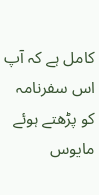کامل ہے کہ آپ اس سفرنامہ کو پڑھتے ہوئے مایوس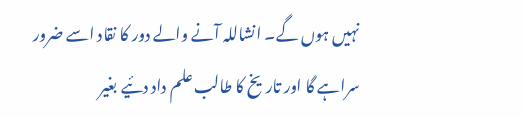نہیں ہوں گے۔ انشاللہ آنے والے دور کا نقاد اسے ضرور سراہے گا اور تاریخ کا طالب علم داد دئیے بغیر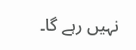نہیں رہے گا۔